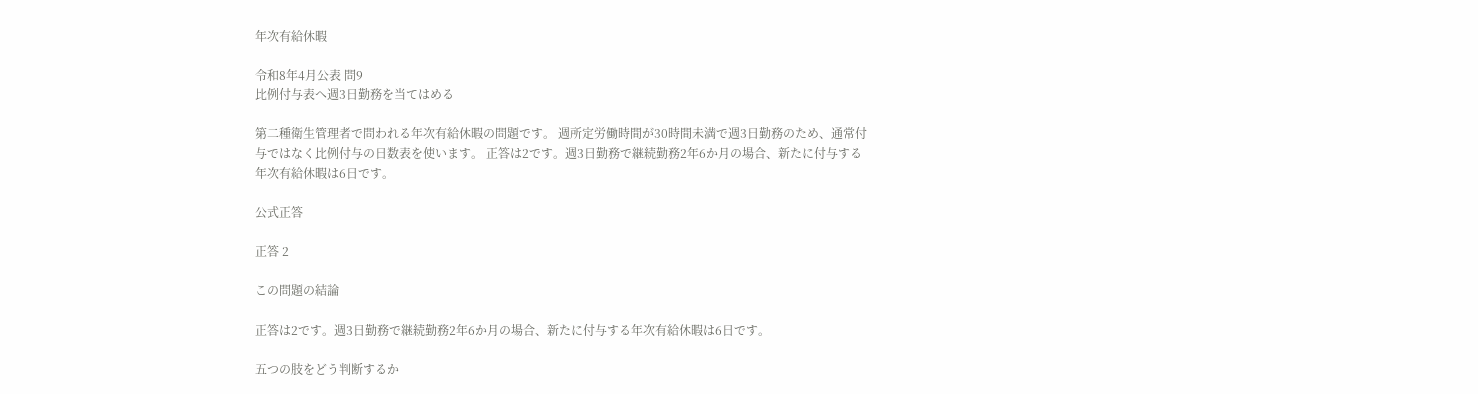年次有給休暇

令和8年4月公表 問9
比例付与表へ週3日勤務を当てはめる

第二種衛生管理者で問われる年次有給休暇の問題です。 週所定労働時間が30時間未満で週3日勤務のため、通常付与ではなく比例付与の日数表を使います。 正答は2です。週3日勤務で継続勤務2年6か月の場合、新たに付与する年次有給休暇は6日です。

公式正答

正答 2

この問題の結論

正答は2です。週3日勤務で継続勤務2年6か月の場合、新たに付与する年次有給休暇は6日です。

五つの肢をどう判断するか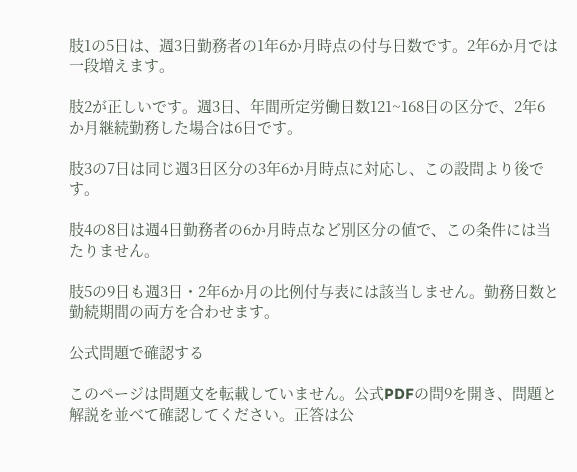肢1の5日は、週3日勤務者の1年6か月時点の付与日数です。2年6か月では一段増えます。

肢2が正しいです。週3日、年間所定労働日数121~168日の区分で、2年6か月継続勤務した場合は6日です。

肢3の7日は同じ週3日区分の3年6か月時点に対応し、この設問より後です。

肢4の8日は週4日勤務者の6か月時点など別区分の値で、この条件には当たりません。

肢5の9日も週3日・2年6か月の比例付与表には該当しません。勤務日数と勤続期間の両方を合わせます。

公式問題で確認する

このページは問題文を転載していません。公式PDFの問9を開き、問題と解説を並べて確認してください。正答は公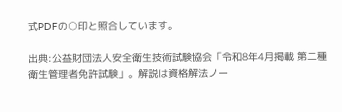式PDFの○印と照合しています。

出典:公益財団法人安全衛生技術試験協会「令和8年4月掲載 第二種衛生管理者免許試験」。解説は資格解法ノー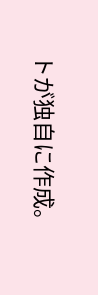トが独自に作成。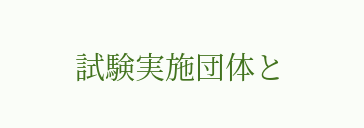試験実施団体と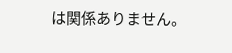は関係ありません。